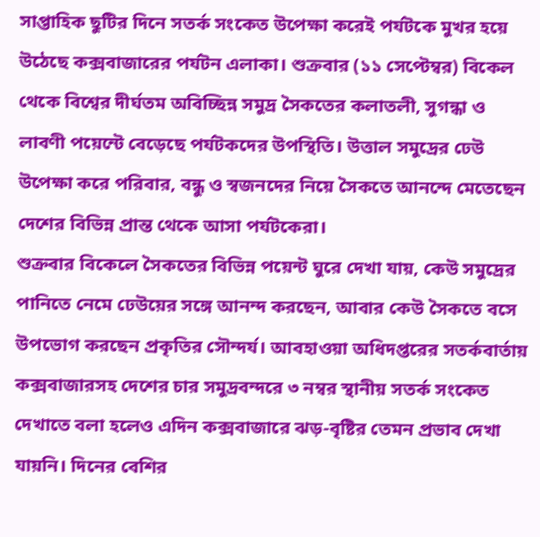সাপ্তাহিক ছুটির দিনে সতর্ক সংকেত উপেক্ষা করেই পর্যটকে মুখর হয়ে উঠেছে কক্সবাজারের পর্যটন এলাকা। শুক্রবার (১১ সেপ্টেম্বর) বিকেল থেকে বিশ্বের দীর্ঘতম অবিচ্ছিন্ন সমুদ্র সৈকতের কলাতলী, সুগন্ধা ও লাবণী পয়েন্টে বেড়েছে পর্যটকদের উপস্থিতি। উত্তাল সমুদ্রের ঢেউ উপেক্ষা করে পরিবার, বন্ধু ও স্বজনদের নিয়ে সৈকতে আনন্দে মেতেছেন দেশের বিভিন্ন প্রান্ত থেকে আসা পর্যটকেরা।
শুক্রবার বিকেলে সৈকতের বিভিন্ন পয়েন্ট ঘুরে দেখা যায়, কেউ সমুদ্রের পানিতে নেমে ঢেউয়ের সঙ্গে আনন্দ করছেন, আবার কেউ সৈকতে বসে উপভোগ করছেন প্রকৃতির সৌন্দর্য। আবহাওয়া অধিদপ্তরের সতর্কবার্তায় কক্সবাজারসহ দেশের চার সমুদ্রবন্দরে ৩ নম্বর স্থানীয় সতর্ক সংকেত দেখাতে বলা হলেও এদিন কক্সবাজারে ঝড়-বৃষ্টির তেমন প্রভাব দেখা যায়নি। দিনের বেশির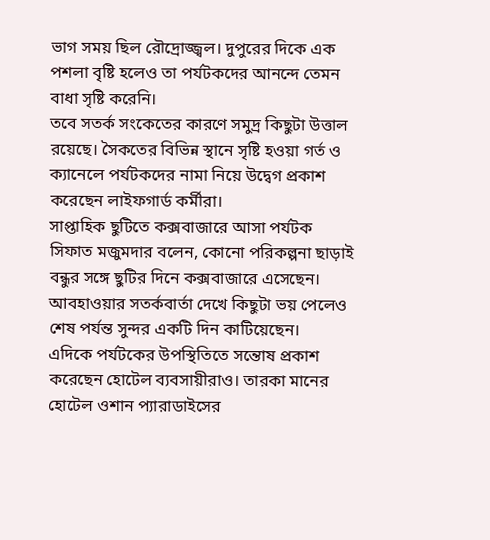ভাগ সময় ছিল রৌদ্রোজ্জ্বল। দুপুরের দিকে এক পশলা বৃষ্টি হলেও তা পর্যটকদের আনন্দে তেমন বাধা সৃষ্টি করেনি।
তবে সতর্ক সংকেতের কারণে সমুদ্র কিছুটা উত্তাল রয়েছে। সৈকতের বিভিন্ন স্থানে সৃষ্টি হওয়া গর্ত ও ক্যানেলে পর্যটকদের নামা নিয়ে উদ্বেগ প্রকাশ করেছেন লাইফগার্ড কর্মীরা।
সাপ্তাহিক ছুটিতে কক্সবাজারে আসা পর্যটক সিফাত মজুমদার বলেন, কোনো পরিকল্পনা ছাড়াই বন্ধুর সঙ্গে ছুটির দিনে কক্সবাজারে এসেছেন। আবহাওয়ার সতর্কবার্তা দেখে কিছুটা ভয় পেলেও শেষ পর্যন্ত সুন্দর একটি দিন কাটিয়েছেন।
এদিকে পর্যটকের উপস্থিতিতে সন্তোষ প্রকাশ করেছেন হোটেল ব্যবসায়ীরাও। তারকা মানের হোটেল ওশান প্যারাডাইসের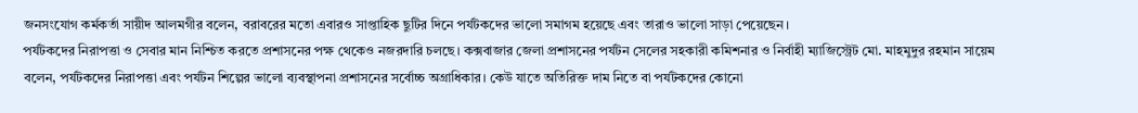জনসংযোগ কর্মকর্তা সায়ীদ আলমগীর বলেন, বরাবরের মতো এবারও সাপ্তাহিক ছুটির দিনে পর্যটকদের ভালো সমাগম হয়েছে এবং তারাও ভালো সাড়া পেয়েছেন।
পর্যটকদের নিরাপত্তা ও সেবার মান নিশ্চিত করতে প্রশাসনের পক্ষ থেকেও নজরদারি চলছে। কক্সবাজার জেলা প্রশাসনের পর্যটন সেলের সহকারী কমিশনার ও নির্বাহী ম্যাজিস্ট্রেট মো. মাহমুদুর রহমান সায়েম বলেন, পর্যটকদের নিরাপত্তা এবং পর্যটন শিল্পের ভালো ব্যবস্থাপনা প্রশাসনের সর্বোচ্চ অগ্রাধিকার। কেউ যাতে অতিরিক্ত দাম নিতে বা পর্যটকদের কোনো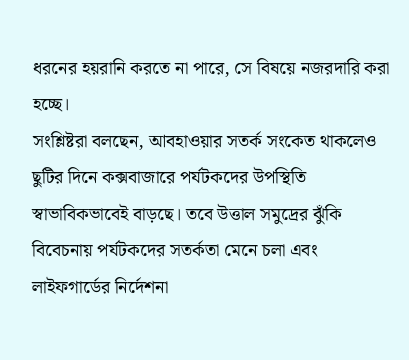ধরনের হয়রানি করতে না পারে, সে বিষয়ে নজরদারি করা হচ্ছে।
সংশ্লিষ্টরা বলছেন, আবহাওয়ার সতর্ক সংকেত থাকলেও ছুটির দিনে কক্সবাজারে পর্যটকদের উপস্থিতি স্বাভাবিকভাবেই বাড়ছে। তবে উত্তাল সমুদ্রের ঝুঁকি বিবেচনায় পর্যটকদের সতর্কতা মেনে চলা এবং লাইফগার্ডের নির্দেশনা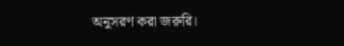অনুসরণ করা জরুরি।